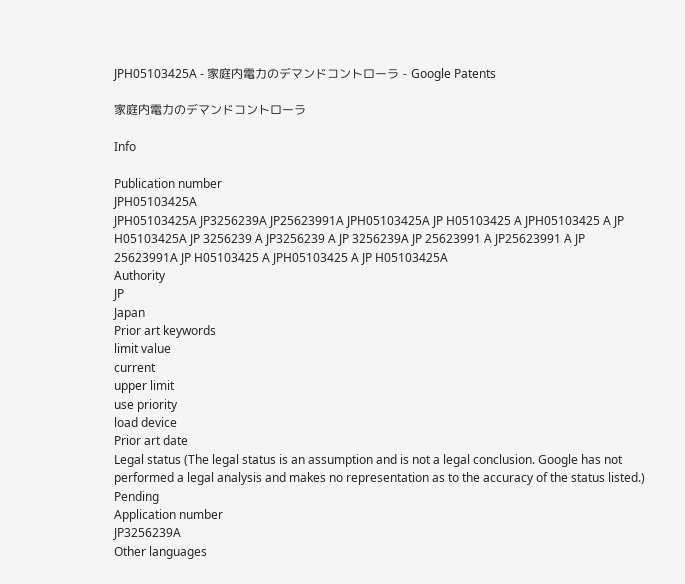JPH05103425A - 家庭内電力のデマンドコントローラ - Google Patents

家庭内電力のデマンドコントローラ

Info

Publication number
JPH05103425A
JPH05103425A JP3256239A JP25623991A JPH05103425A JP H05103425 A JPH05103425 A JP H05103425A JP 3256239 A JP3256239 A JP 3256239A JP 25623991 A JP25623991 A JP 25623991A JP H05103425 A JPH05103425 A JP H05103425A
Authority
JP
Japan
Prior art keywords
limit value
current
upper limit
use priority
load device
Prior art date
Legal status (The legal status is an assumption and is not a legal conclusion. Google has not performed a legal analysis and makes no representation as to the accuracy of the status listed.)
Pending
Application number
JP3256239A
Other languages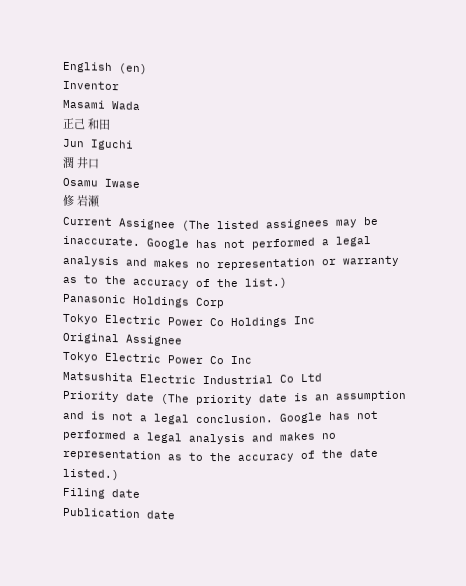English (en)
Inventor
Masami Wada
正己 和田
Jun Iguchi
潤 井口
Osamu Iwase
修 岩瀬
Current Assignee (The listed assignees may be inaccurate. Google has not performed a legal analysis and makes no representation or warranty as to the accuracy of the list.)
Panasonic Holdings Corp
Tokyo Electric Power Co Holdings Inc
Original Assignee
Tokyo Electric Power Co Inc
Matsushita Electric Industrial Co Ltd
Priority date (The priority date is an assumption and is not a legal conclusion. Google has not performed a legal analysis and makes no representation as to the accuracy of the date listed.)
Filing date
Publication date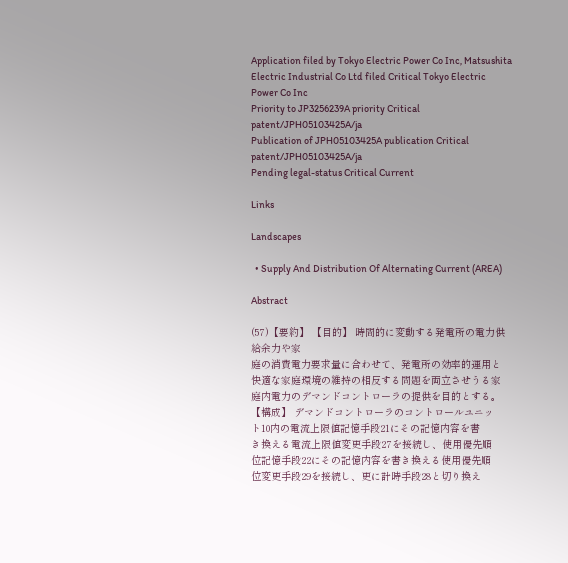Application filed by Tokyo Electric Power Co Inc, Matsushita Electric Industrial Co Ltd filed Critical Tokyo Electric Power Co Inc
Priority to JP3256239A priority Critical patent/JPH05103425A/ja
Publication of JPH05103425A publication Critical patent/JPH05103425A/ja
Pending legal-status Critical Current

Links

Landscapes

  • Supply And Distribution Of Alternating Current (AREA)

Abstract

(57)【要約】 【目的】 時間的に変動する発電所の電力供給余力や家
庭の消費電力要求量に合わせて、発電所の効率的運用と
快適な家庭環境の維持の相反する問題を両立させうる家
庭内電力のデマンドコントローラの提供を目的とする。 【構成】 デマンドコントローラのコントロールユニッ
ト10内の電流上限値記憶手段21にその記憶内容を書
き換える電流上限値変更手段27を接続し、使用優先順
位記憶手段22にその記憶内容を書き換える使用優先順
位変更手段29を接続し、更に計時手段28と切り換え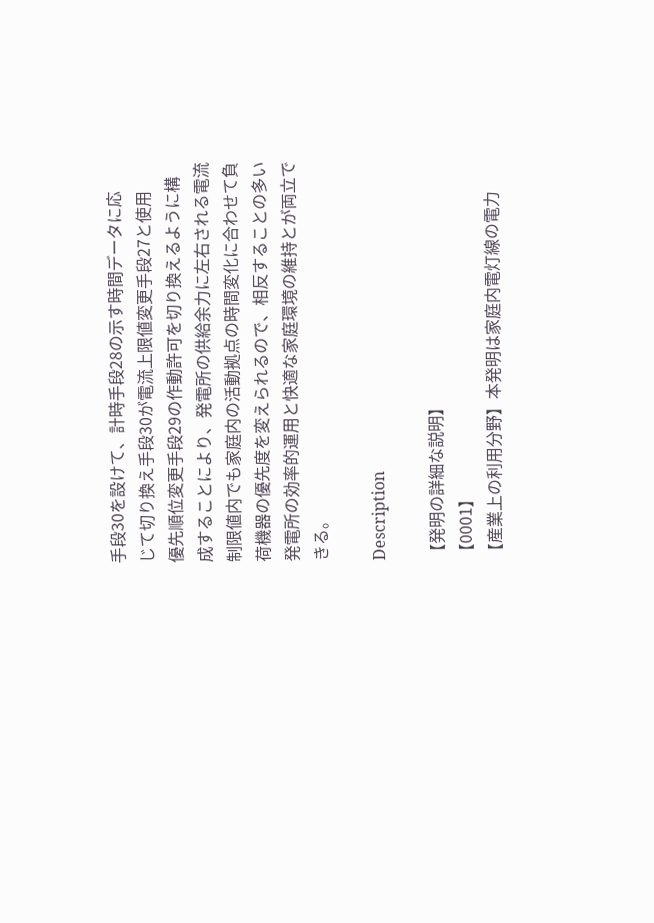手段30を設けて、計時手段28の示す時間データに応
じて切り換え手段30が電流上限値変更手段27と使用
優先順位変更手段29の作動許可を切り換えるように構
成することにより、発電所の供給余力に左右される電流
制限値内でも家庭内の活動拠点の時間変化に合わせて負
荷機器の優先度を変えられるので、相反することの多い
発電所の効率的運用と快適な家庭環境の維持とが両立で
きる。

Description

【発明の詳細な説明】
【0001】
【産業上の利用分野】本発明は家庭内電灯線の電力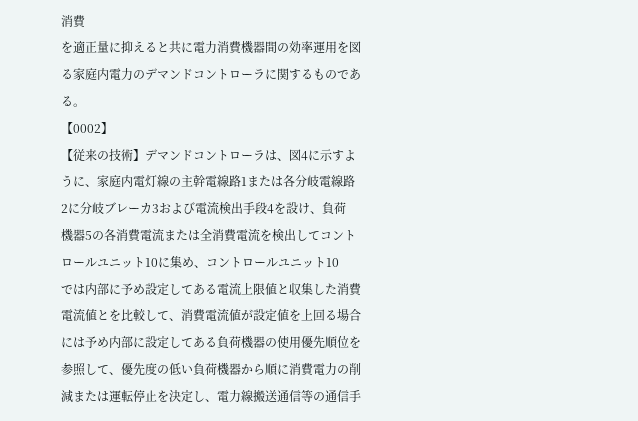消費
を適正量に抑えると共に電力消費機器間の効率運用を図
る家庭内電力のデマンドコントローラに関するものであ
る。
【0002】
【従来の技術】デマンドコントローラは、図4に示すよ
うに、家庭内電灯線の主幹電線路1または各分岐電線路
2に分岐ブレーカ3および電流検出手段4を設け、負荷
機器5の各消費電流または全消費電流を検出してコント
ロールユニット10に集め、コントロールユニット10
では内部に予め設定してある電流上限値と収集した消費
電流値とを比較して、消費電流値が設定値を上回る場合
には予め内部に設定してある負荷機器の使用優先順位を
参照して、優先度の低い負荷機器から順に消費電力の削
減または運転停止を決定し、電力線搬送通信等の通信手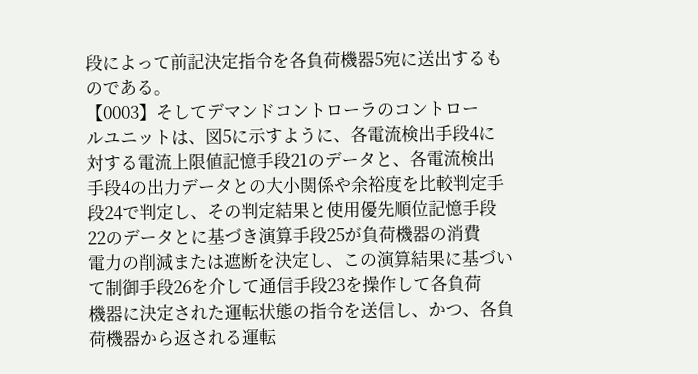段によって前記決定指令を各負荷機器5宛に送出するも
のである。
【0003】そしてデマンドコントローラのコントロー
ルユニットは、図5に示すように、各電流検出手段4に
対する電流上限値記憶手段21のデータと、各電流検出
手段4の出力データとの大小関係や余裕度を比較判定手
段24で判定し、その判定結果と使用優先順位記憶手段
22のデータとに基づき演算手段25が負荷機器の消費
電力の削減または遮断を決定し、この演算結果に基づい
て制御手段26を介して通信手段23を操作して各負荷
機器に決定された運転状態の指令を送信し、かつ、各負
荷機器から返される運転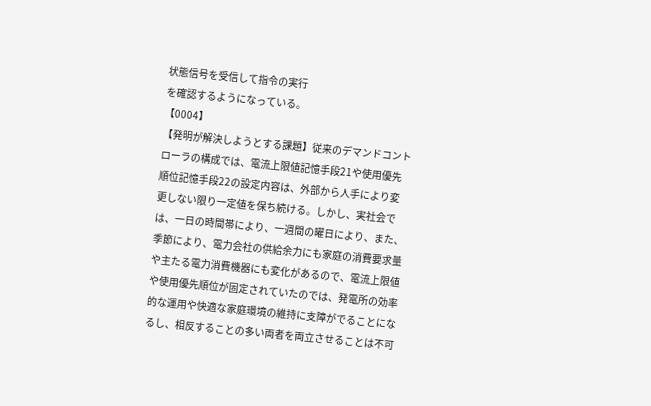状態信号を受信して指令の実行
を確認するようになっている。
【0004】
【発明が解決しようとする課題】従来のデマンドコント
ローラの構成では、電流上限値記憶手段21や使用優先
順位記憶手段22の設定内容は、外部から人手により変
更しない限り一定値を保ち続ける。しかし、実社会で
は、一日の時間帯により、一週間の曜日により、また、
季節により、電力会社の供給余力にも家庭の消費要求量
や主たる電力消費機器にも変化があるので、電流上限値
や使用優先順位が固定されていたのでは、発電所の効率
的な運用や快適な家庭環境の維持に支障がでることにな
るし、相反することの多い両者を両立させることは不可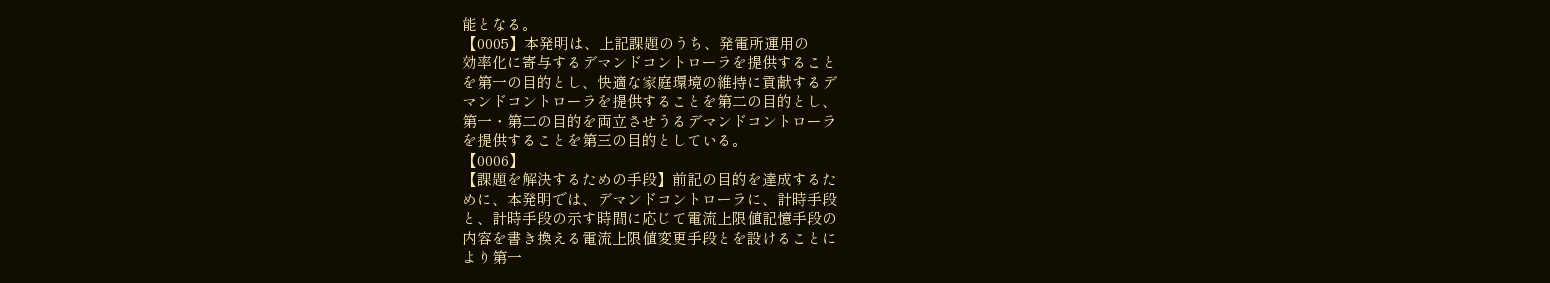能となる。
【0005】本発明は、上記課題のうち、発電所運用の
効率化に寄与するデマンドコントローラを提供すること
を第一の目的とし、快適な家庭環境の維持に貢献するデ
マンドコントローラを提供することを第二の目的とし、
第一・第二の目的を両立させうるデマンドコントローラ
を提供することを第三の目的としている。
【0006】
【課題を解決するための手段】前記の目的を達成するた
めに、本発明では、デマンドコントローラに、計時手段
と、計時手段の示す時間に応じて電流上限値記憶手段の
内容を書き換える電流上限値変更手段とを設けることに
より第一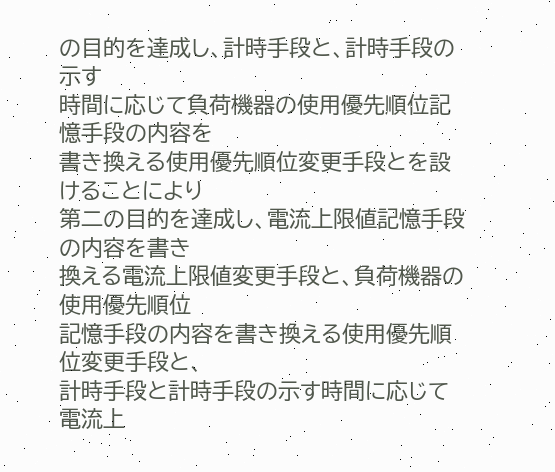の目的を達成し、計時手段と、計時手段の示す
時間に応じて負荷機器の使用優先順位記憶手段の内容を
書き換える使用優先順位変更手段とを設けることにより
第二の目的を達成し、電流上限値記憶手段の内容を書き
換える電流上限値変更手段と、負荷機器の使用優先順位
記憶手段の内容を書き換える使用優先順位変更手段と、
計時手段と計時手段の示す時間に応じて電流上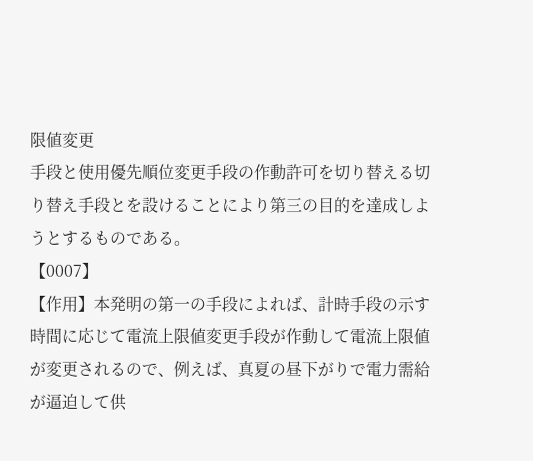限値変更
手段と使用優先順位変更手段の作動許可を切り替える切
り替え手段とを設けることにより第三の目的を達成しよ
うとするものである。
【0007】
【作用】本発明の第一の手段によれば、計時手段の示す
時間に応じて電流上限値変更手段が作動して電流上限値
が変更されるので、例えば、真夏の昼下がりで電力需給
が逼迫して供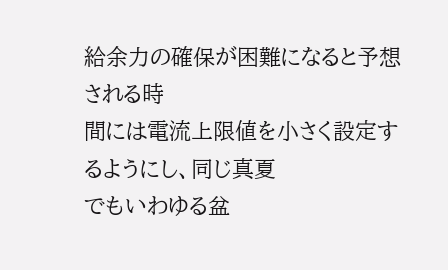給余力の確保が困難になると予想される時
間には電流上限値を小さく設定するようにし、同じ真夏
でもいわゆる盆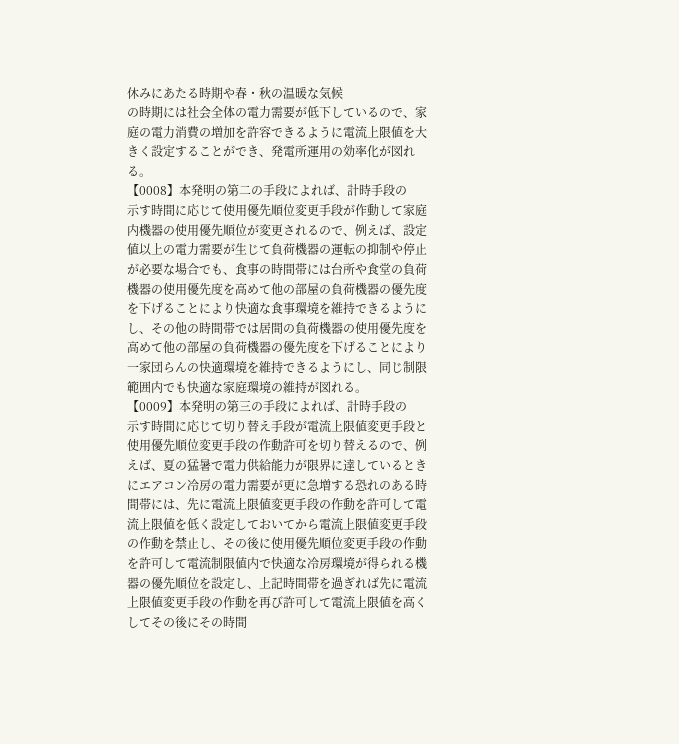休みにあたる時期や春・秋の温暖な気候
の時期には社会全体の電力需要が低下しているので、家
庭の電力消費の増加を許容できるように電流上限値を大
きく設定することができ、発電所運用の効率化が図れ
る。
【0008】本発明の第二の手段によれば、計時手段の
示す時間に応じて使用優先順位変更手段が作動して家庭
内機器の使用優先順位が変更されるので、例えば、設定
値以上の電力需要が生じて負荷機器の運転の抑制や停止
が必要な場合でも、食事の時間帯には台所や食堂の負荷
機器の使用優先度を高めて他の部屋の負荷機器の優先度
を下げることにより快適な食事環境を維持できるように
し、その他の時間帯では居間の負荷機器の使用優先度を
高めて他の部屋の負荷機器の優先度を下げることにより
一家団らんの快適環境を維持できるようにし、同じ制限
範囲内でも快適な家庭環境の維持が図れる。
【0009】本発明の第三の手段によれば、計時手段の
示す時間に応じて切り替え手段が電流上限値変更手段と
使用優先順位変更手段の作動許可を切り替えるので、例
えば、夏の猛暑で電力供給能力が限界に達しているとき
にエアコン冷房の電力需要が更に急増する恐れのある時
間帯には、先に電流上限値変更手段の作動を許可して電
流上限値を低く設定しておいてから電流上限値変更手段
の作動を禁止し、その後に使用優先順位変更手段の作動
を許可して電流制限値内で快適な冷房環境が得られる機
器の優先順位を設定し、上記時間帯を過ぎれば先に電流
上限値変更手段の作動を再び許可して電流上限値を高く
してその後にその時間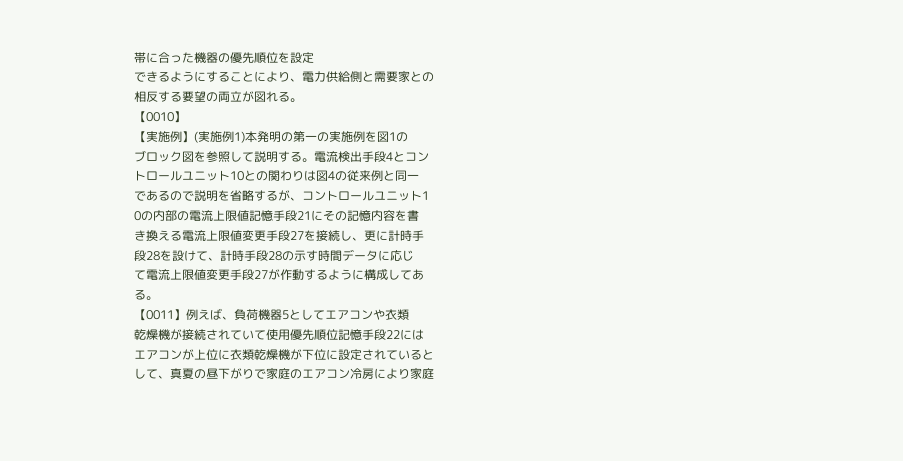帯に合った機器の優先順位を設定
できるようにすることにより、電力供給側と需要家との
相反する要望の両立が図れる。
【0010】
【実施例】(実施例1)本発明の第一の実施例を図1の
ブロック図を参照して説明する。電流検出手段4とコン
トロールユニット10との関わりは図4の従来例と同一
であるので説明を省略するが、コントロールユニット1
0の内部の電流上限値記憶手段21にその記憶内容を書
き換える電流上限値変更手段27を接続し、更に計時手
段28を設けて、計時手段28の示す時間データに応じ
て電流上限値変更手段27が作動するように構成してあ
る。
【0011】例えば、負荷機器5としてエアコンや衣類
乾燥機が接続されていて使用優先順位記憶手段22には
エアコンが上位に衣類乾燥機が下位に設定されていると
して、真夏の昼下がりで家庭のエアコン冷房により家庭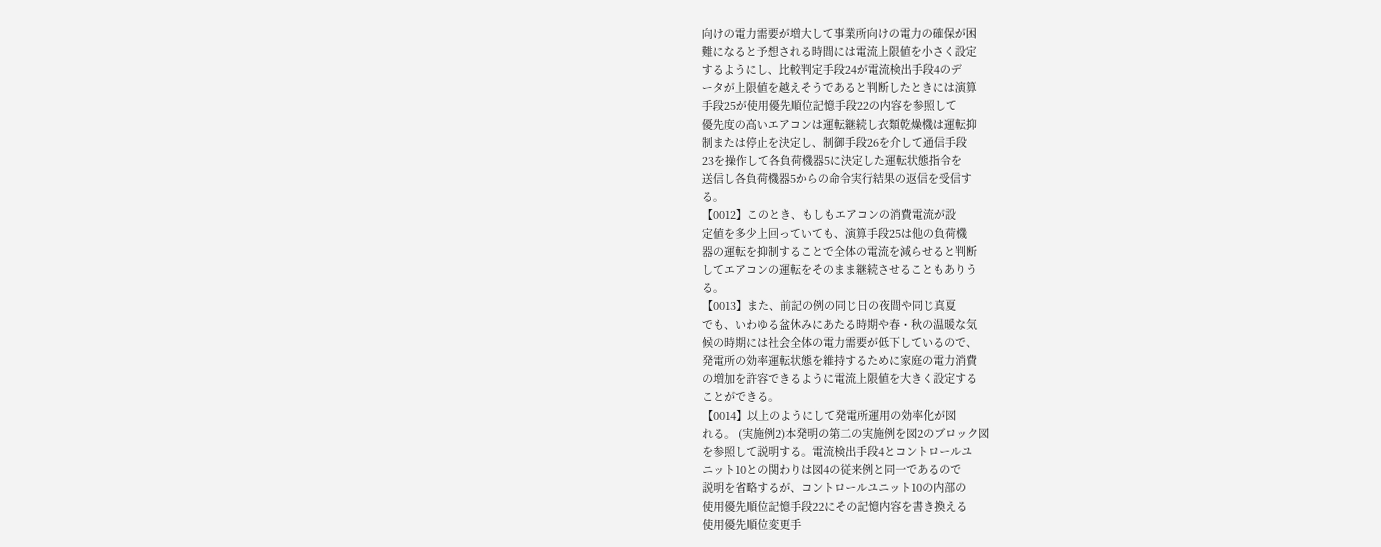向けの電力需要が増大して事業所向けの電力の確保が困
難になると予想される時間には電流上限値を小さく設定
するようにし、比較判定手段24が電流検出手段4のデ
ータが上限値を越えそうであると判断したときには演算
手段25が使用優先順位記憶手段22の内容を参照して
優先度の高いエアコンは運転継続し衣類乾燥機は運転抑
制または停止を決定し、制御手段26を介して通信手段
23を操作して各負荷機器5に決定した運転状態指令を
送信し各負荷機器5からの命令実行結果の返信を受信す
る。
【0012】このとき、もしもエアコンの消費電流が設
定値を多少上回っていても、演算手段25は他の負荷機
器の運転を抑制することで全体の電流を減らせると判断
してエアコンの運転をそのまま継続させることもありう
る。
【0013】また、前記の例の同じ日の夜間や同じ真夏
でも、いわゆる盆休みにあたる時期や春・秋の温暖な気
候の時期には社会全体の電力需要が低下しているので、
発電所の効率運転状態を維持するために家庭の電力消費
の増加を許容できるように電流上限値を大きく設定する
ことができる。
【0014】以上のようにして発電所運用の効率化が図
れる。 (実施例2)本発明の第二の実施例を図2のブロック図
を参照して説明する。電流検出手段4とコントロールユ
ニット10との関わりは図4の従来例と同一であるので
説明を省略するが、コントロールユニット10の内部の
使用優先順位記憶手段22にその記憶内容を書き換える
使用優先順位変更手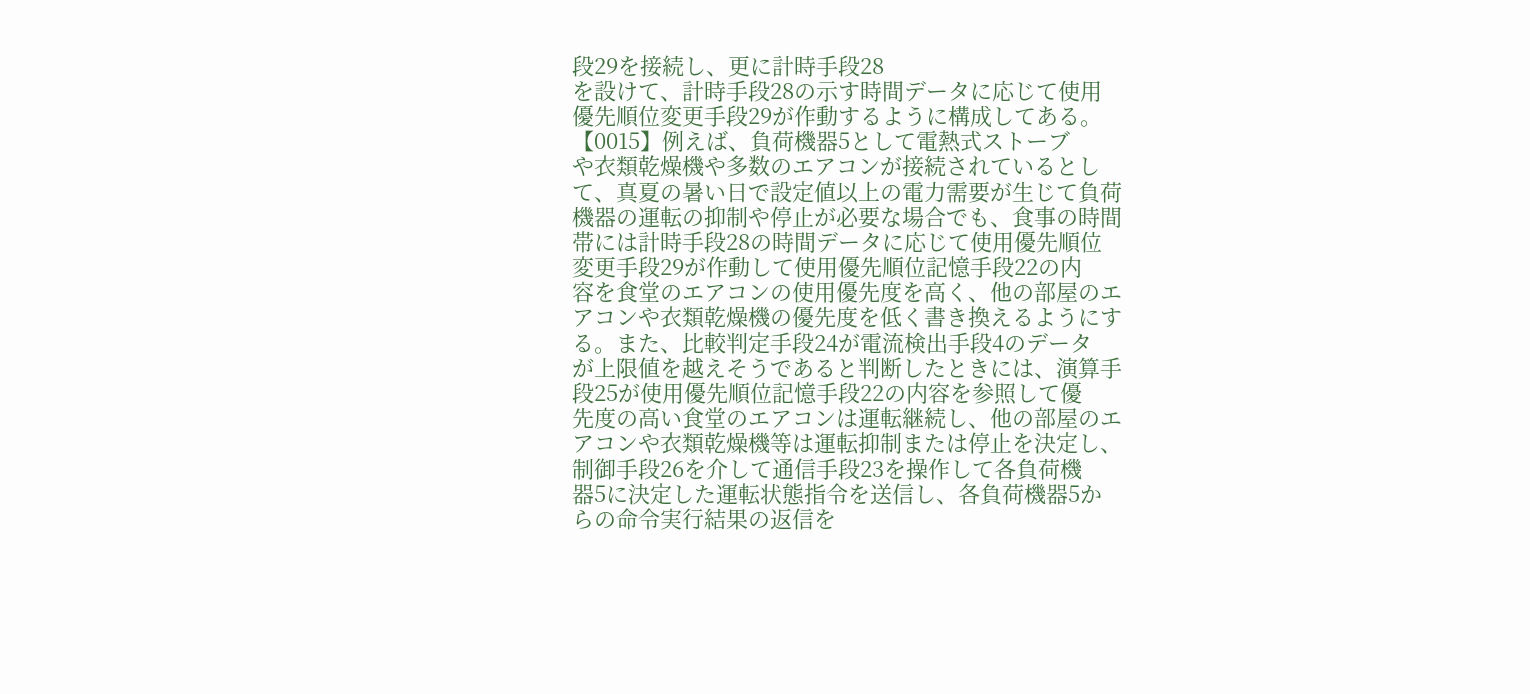段29を接続し、更に計時手段28
を設けて、計時手段28の示す時間データに応じて使用
優先順位変更手段29が作動するように構成してある。
【0015】例えば、負荷機器5として電熱式ストーブ
や衣類乾燥機や多数のエアコンが接続されているとし
て、真夏の暑い日で設定値以上の電力需要が生じて負荷
機器の運転の抑制や停止が必要な場合でも、食事の時間
帯には計時手段28の時間データに応じて使用優先順位
変更手段29が作動して使用優先順位記憶手段22の内
容を食堂のエアコンの使用優先度を高く、他の部屋のエ
アコンや衣類乾燥機の優先度を低く書き換えるようにす
る。また、比較判定手段24が電流検出手段4のデータ
が上限値を越えそうであると判断したときには、演算手
段25が使用優先順位記憶手段22の内容を参照して優
先度の高い食堂のエアコンは運転継続し、他の部屋のエ
アコンや衣類乾燥機等は運転抑制または停止を決定し、
制御手段26を介して通信手段23を操作して各負荷機
器5に決定した運転状態指令を送信し、各負荷機器5か
らの命令実行結果の返信を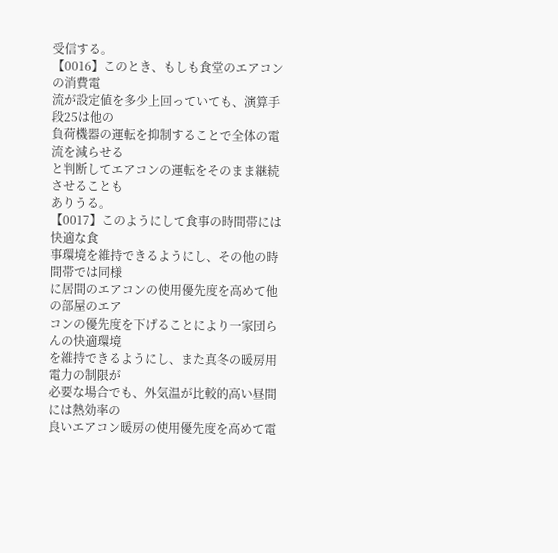受信する。
【0016】このとき、もしも食堂のエアコンの消費電
流が設定値を多少上回っていても、演算手段25は他の
負荷機器の運転を抑制することで全体の電流を減らせる
と判断してエアコンの運転をそのまま継続させることも
ありうる。
【0017】このようにして食事の時間帯には快適な食
事環境を維持できるようにし、その他の時間帯では同様
に居間のエアコンの使用優先度を高めて他の部屋のエア
コンの優先度を下げることにより一家団らんの快適環境
を維持できるようにし、また真冬の暖房用電力の制限が
必要な場合でも、外気温が比較的高い昼間には熱効率の
良いエアコン暖房の使用優先度を高めて電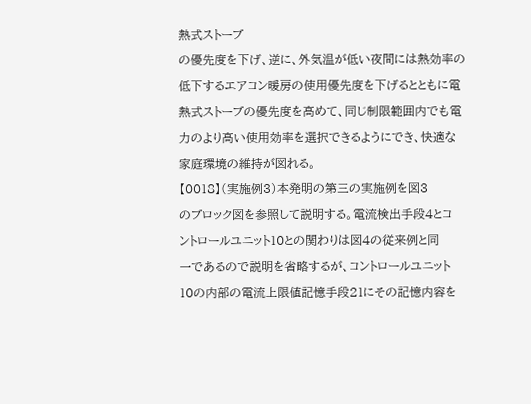熱式ストーブ
の優先度を下げ、逆に、外気温が低い夜間には熱効率の
低下するエアコン暖房の使用優先度を下げるとともに電
熱式ストーブの優先度を高めて、同じ制限範囲内でも電
力のより高い使用効率を選択できるようにでき、快適な
家庭環境の維持が図れる。
【0018】(実施例3)本発明の第三の実施例を図3
のブロック図を参照して説明する。電流検出手段4とコ
ントロールユニット10との関わりは図4の従来例と同
一であるので説明を省略するが、コントロールユニット
10の内部の電流上限値記憶手段21にその記憶内容を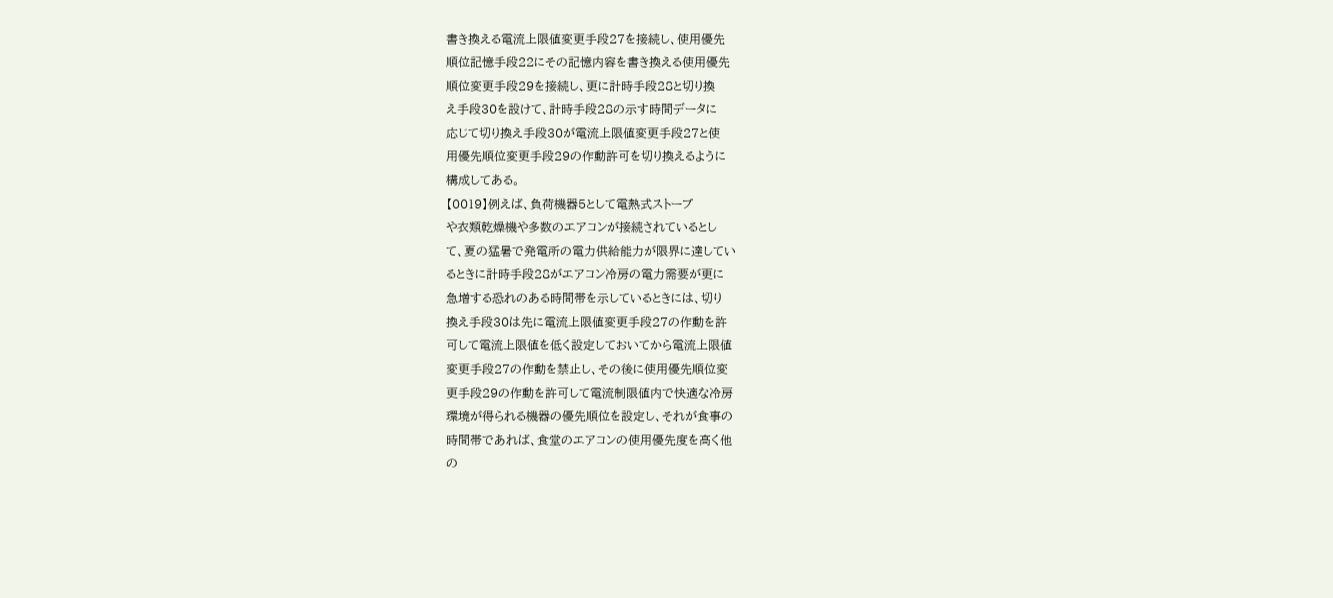書き換える電流上限値変更手段27を接続し、使用優先
順位記憶手段22にその記憶内容を書き換える使用優先
順位変更手段29を接続し、更に計時手段28と切り換
え手段30を設けて、計時手段28の示す時間データに
応じて切り換え手段30が電流上限値変更手段27と使
用優先順位変更手段29の作動許可を切り換えるように
構成してある。
【0019】例えば、負荷機器5として電熱式ストーブ
や衣類乾燥機や多数のエアコンが接続されているとし
て、夏の猛暑で発電所の電力供給能力が限界に達してい
るときに計時手段28がエアコン冷房の電力需要が更に
急増する恐れのある時間帯を示しているときには、切り
換え手段30は先に電流上限値変更手段27の作動を許
可して電流上限値を低く設定しておいてから電流上限値
変更手段27の作動を禁止し、その後に使用優先順位変
更手段29の作動を許可して電流制限値内で快適な冷房
環境が得られる機器の優先順位を設定し、それが食事の
時間帯であれば、食堂のエアコンの使用優先度を高く他
の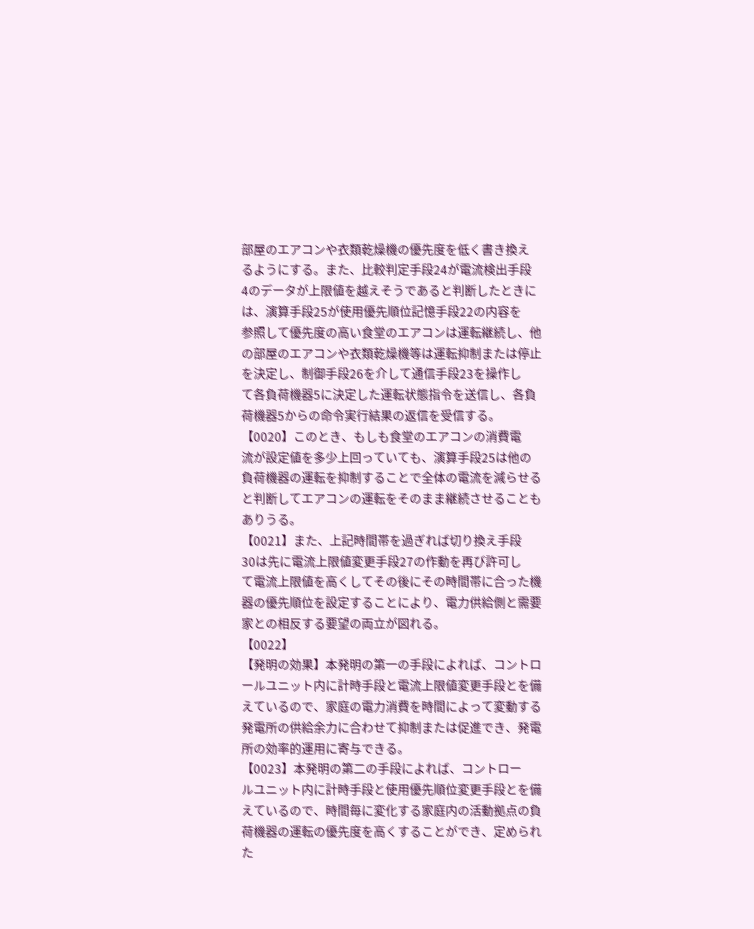部屋のエアコンや衣類乾燥機の優先度を低く書き換え
るようにする。また、比較判定手段24が電流検出手段
4のデータが上限値を越えそうであると判断したときに
は、演算手段25が使用優先順位記憶手段22の内容を
参照して優先度の高い食堂のエアコンは運転継続し、他
の部屋のエアコンや衣類乾燥機等は運転抑制または停止
を決定し、制御手段26を介して通信手段23を操作し
て各負荷機器5に決定した運転状態指令を送信し、各負
荷機器5からの命令実行結果の返信を受信する。
【0020】このとき、もしも食堂のエアコンの消費電
流が設定値を多少上回っていても、演算手段25は他の
負荷機器の運転を抑制することで全体の電流を減らせる
と判断してエアコンの運転をそのまま継続させることも
ありうる。
【0021】また、上記時間帯を過ぎれば切り換え手段
30は先に電流上限値変更手段27の作動を再び許可し
て電流上限値を高くしてその後にその時間帯に合った機
器の優先順位を設定することにより、電力供給側と需要
家との相反する要望の両立が図れる。
【0022】
【発明の効果】本発明の第一の手段によれば、コントロ
ールユニット内に計時手段と電流上限値変更手段とを備
えているので、家庭の電力消費を時間によって変動する
発電所の供給余力に合わせて抑制または促進でき、発電
所の効率的運用に寄与できる。
【0023】本発明の第二の手段によれば、コントロー
ルユニット内に計時手段と使用優先順位変更手段とを備
えているので、時間毎に変化する家庭内の活動拠点の負
荷機器の運転の優先度を高くすることができ、定められ
た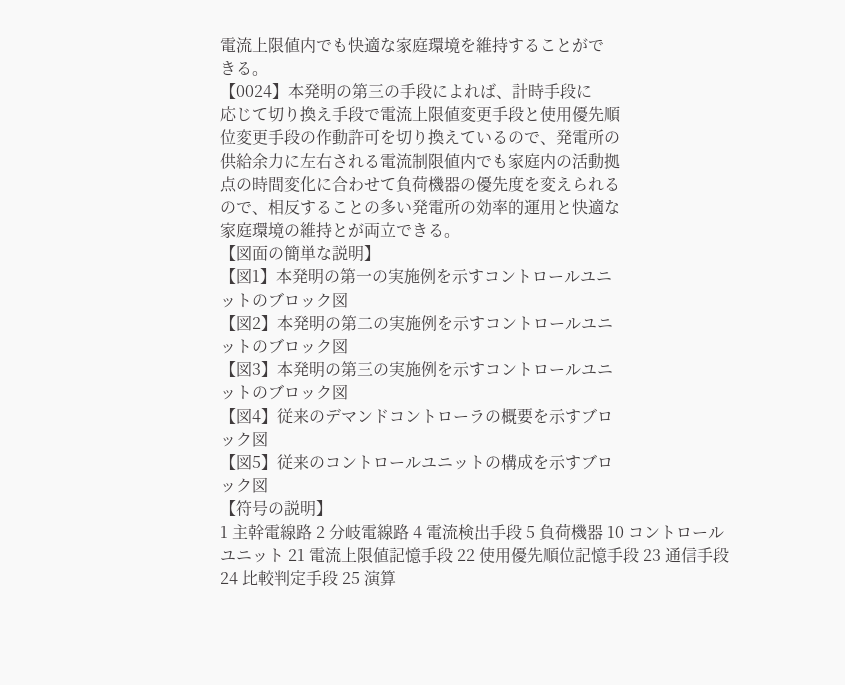電流上限値内でも快適な家庭環境を維持することがで
きる。
【0024】本発明の第三の手段によれば、計時手段に
応じて切り換え手段で電流上限値変更手段と使用優先順
位変更手段の作動許可を切り換えているので、発電所の
供給余力に左右される電流制限値内でも家庭内の活動拠
点の時間変化に合わせて負荷機器の優先度を変えられる
ので、相反することの多い発電所の効率的運用と快適な
家庭環境の維持とが両立できる。
【図面の簡単な説明】
【図1】本発明の第一の実施例を示すコントロールユニ
ットのブロック図
【図2】本発明の第二の実施例を示すコントロールユニ
ットのブロック図
【図3】本発明の第三の実施例を示すコントロールユニ
ットのブロック図
【図4】従来のデマンドコントローラの概要を示すブロ
ック図
【図5】従来のコントロールユニットの構成を示すブロ
ック図
【符号の説明】
1 主幹電線路 2 分岐電線路 4 電流検出手段 5 負荷機器 10 コントロールユニット 21 電流上限値記憶手段 22 使用優先順位記憶手段 23 通信手段 24 比較判定手段 25 演算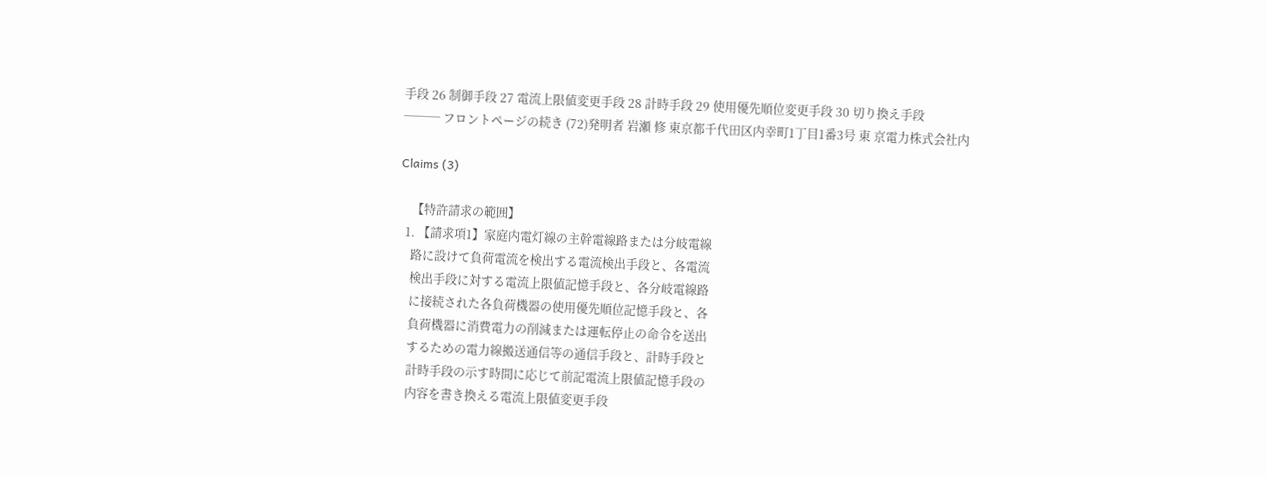手段 26 制御手段 27 電流上限値変更手段 28 計時手段 29 使用優先順位変更手段 30 切り換え手段
─── フロントページの続き (72)発明者 岩瀬 修 東京都千代田区内幸町1丁目1番3号 東 京電力株式会社内

Claims (3)

    【特許請求の範囲】
  1. 【請求項1】家庭内電灯線の主幹電線路または分岐電線
    路に設けて負荷電流を検出する電流検出手段と、各電流
    検出手段に対する電流上限値記憶手段と、各分岐電線路
    に接続された各負荷機器の使用優先順位記憶手段と、各
    負荷機器に消費電力の削減または運転停止の命令を送出
    するための電力線搬送通信等の通信手段と、計時手段と
    計時手段の示す時間に応じて前記電流上限値記憶手段の
    内容を書き換える電流上限値変更手段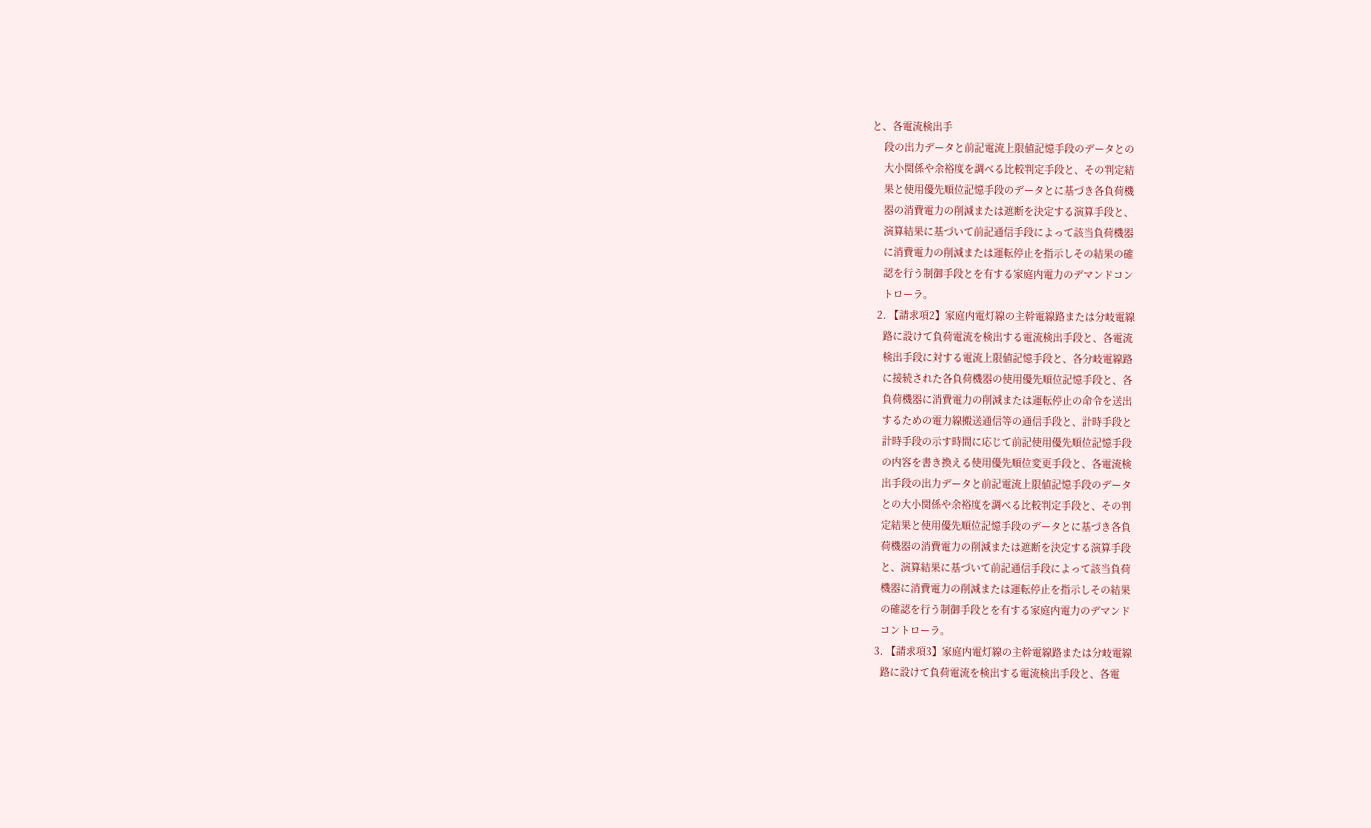と、各電流検出手
    段の出力データと前記電流上限値記憶手段のデータとの
    大小関係や余裕度を調べる比較判定手段と、その判定結
    果と使用優先順位記憶手段のデータとに基づき各負荷機
    器の消費電力の削減または遮断を決定する演算手段と、
    演算結果に基づいて前記通信手段によって該当負荷機器
    に消費電力の削減または運転停止を指示しその結果の確
    認を行う制御手段とを有する家庭内電力のデマンドコン
    トローラ。
  2. 【請求項2】家庭内電灯線の主幹電線路または分岐電線
    路に設けて負荷電流を検出する電流検出手段と、各電流
    検出手段に対する電流上限値記憶手段と、各分岐電線路
    に接続された各負荷機器の使用優先順位記憶手段と、各
    負荷機器に消費電力の削減または運転停止の命令を送出
    するための電力線搬送通信等の通信手段と、計時手段と
    計時手段の示す時間に応じて前記使用優先順位記憶手段
    の内容を書き換える使用優先順位変更手段と、各電流検
    出手段の出力データと前記電流上限値記憶手段のデータ
    との大小関係や余裕度を調べる比較判定手段と、その判
    定結果と使用優先順位記憶手段のデータとに基づき各負
    荷機器の消費電力の削減または遮断を決定する演算手段
    と、演算結果に基づいて前記通信手段によって該当負荷
    機器に消費電力の削減または運転停止を指示しその結果
    の確認を行う制御手段とを有する家庭内電力のデマンド
    コントローラ。
  3. 【請求項3】家庭内電灯線の主幹電線路または分岐電線
    路に設けて負荷電流を検出する電流検出手段と、各電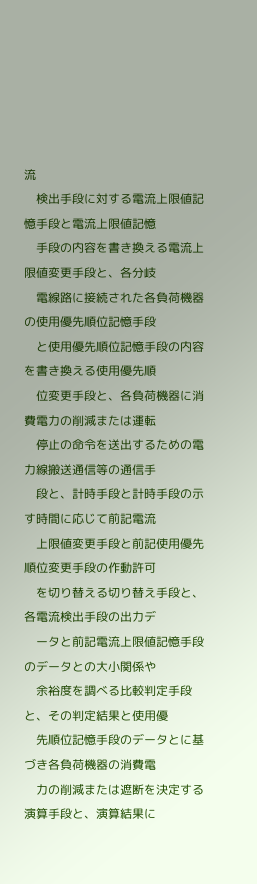流
    検出手段に対する電流上限値記憶手段と電流上限値記憶
    手段の内容を書き換える電流上限値変更手段と、各分岐
    電線路に接続された各負荷機器の使用優先順位記憶手段
    と使用優先順位記憶手段の内容を書き換える使用優先順
    位変更手段と、各負荷機器に消費電力の削減または運転
    停止の命令を送出するための電力線搬送通信等の通信手
    段と、計時手段と計時手段の示す時間に応じて前記電流
    上限値変更手段と前記使用優先順位変更手段の作動許可
    を切り替える切り替え手段と、各電流検出手段の出力デ
    ータと前記電流上限値記憶手段のデータとの大小関係や
    余裕度を調べる比較判定手段と、その判定結果と使用優
    先順位記憶手段のデータとに基づき各負荷機器の消費電
    力の削減または遮断を決定する演算手段と、演算結果に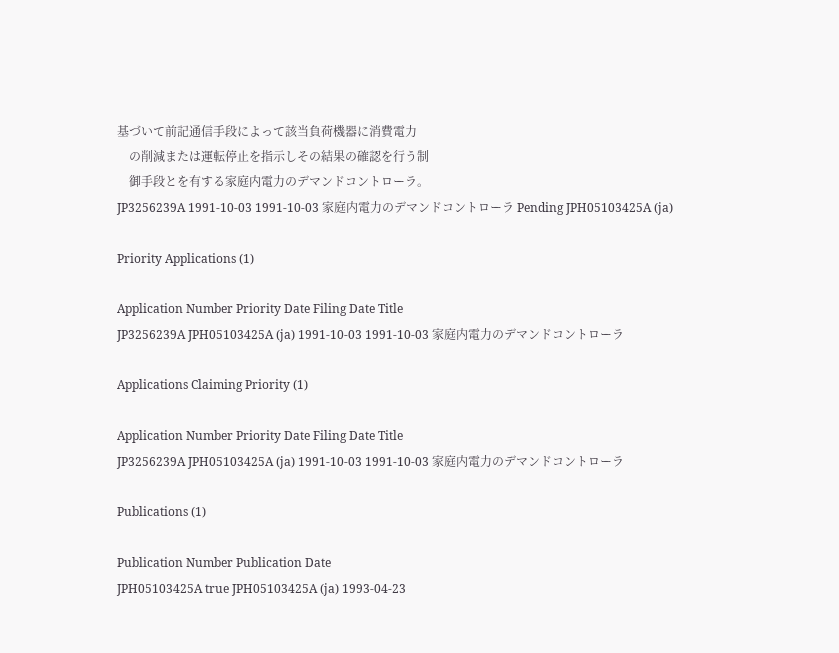基づいて前記通信手段によって該当負荷機器に消費電力
    の削減または運転停止を指示しその結果の確認を行う制
    御手段とを有する家庭内電力のデマンドコントローラ。
JP3256239A 1991-10-03 1991-10-03 家庭内電力のデマンドコントローラ Pending JPH05103425A (ja)

Priority Applications (1)

Application Number Priority Date Filing Date Title
JP3256239A JPH05103425A (ja) 1991-10-03 1991-10-03 家庭内電力のデマンドコントローラ

Applications Claiming Priority (1)

Application Number Priority Date Filing Date Title
JP3256239A JPH05103425A (ja) 1991-10-03 1991-10-03 家庭内電力のデマンドコントローラ

Publications (1)

Publication Number Publication Date
JPH05103425A true JPH05103425A (ja) 1993-04-23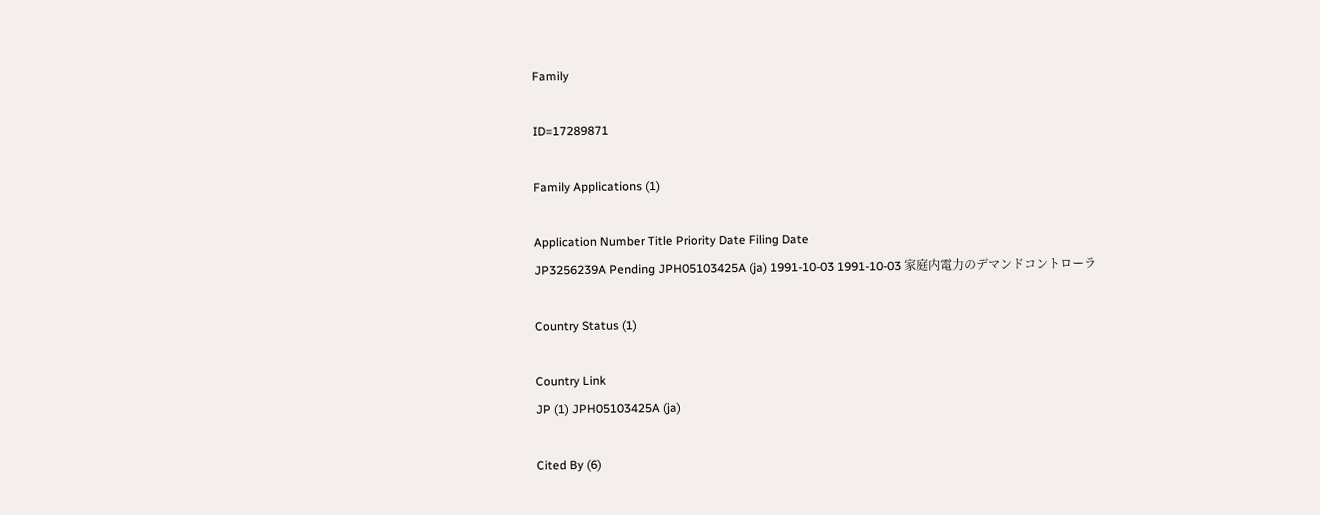Family

ID=17289871

Family Applications (1)

Application Number Title Priority Date Filing Date
JP3256239A Pending JPH05103425A (ja) 1991-10-03 1991-10-03 家庭内電力のデマンドコントローラ

Country Status (1)

Country Link
JP (1) JPH05103425A (ja)

Cited By (6)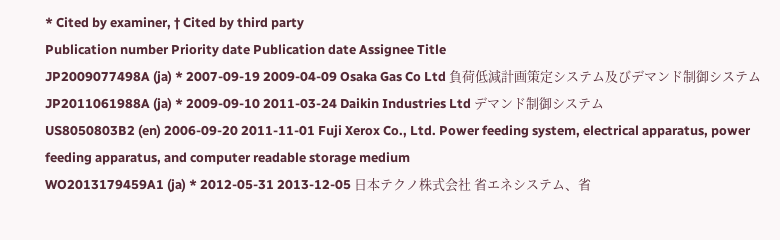* Cited by examiner, † Cited by third party
Publication number Priority date Publication date Assignee Title
JP2009077498A (ja) * 2007-09-19 2009-04-09 Osaka Gas Co Ltd 負荷低減計画策定システム及びデマンド制御システム
JP2011061988A (ja) * 2009-09-10 2011-03-24 Daikin Industries Ltd デマンド制御システム
US8050803B2 (en) 2006-09-20 2011-11-01 Fuji Xerox Co., Ltd. Power feeding system, electrical apparatus, power feeding apparatus, and computer readable storage medium
WO2013179459A1 (ja) * 2012-05-31 2013-12-05 日本テクノ株式会社 省エネシステム、省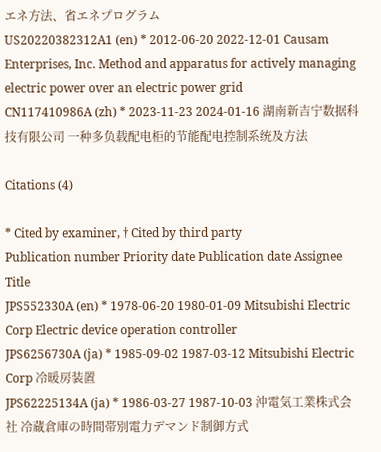エネ方法、省エネプログラム
US20220382312A1 (en) * 2012-06-20 2022-12-01 Causam Enterprises, Inc. Method and apparatus for actively managing electric power over an electric power grid
CN117410986A (zh) * 2023-11-23 2024-01-16 湖南新吉宁数据科技有限公司 一种多负载配电柜的节能配电控制系统及方法

Citations (4)

* Cited by examiner, † Cited by third party
Publication number Priority date Publication date Assignee Title
JPS552330A (en) * 1978-06-20 1980-01-09 Mitsubishi Electric Corp Electric device operation controller
JPS6256730A (ja) * 1985-09-02 1987-03-12 Mitsubishi Electric Corp 冷暖房装置
JPS62225134A (ja) * 1986-03-27 1987-10-03 沖電気工業株式会社 冷蔵倉庫の時間帯別電力デマンド制御方式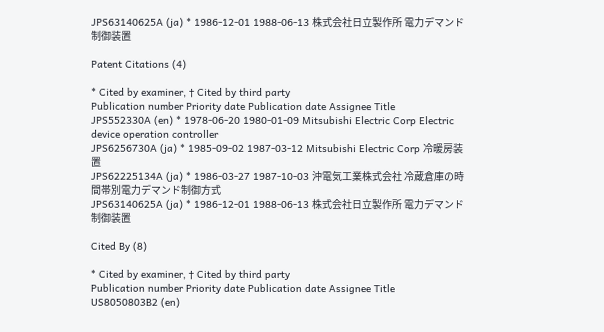JPS63140625A (ja) * 1986-12-01 1988-06-13 株式会社日立製作所 電力デマンド制御装置

Patent Citations (4)

* Cited by examiner, † Cited by third party
Publication number Priority date Publication date Assignee Title
JPS552330A (en) * 1978-06-20 1980-01-09 Mitsubishi Electric Corp Electric device operation controller
JPS6256730A (ja) * 1985-09-02 1987-03-12 Mitsubishi Electric Corp 冷暖房装置
JPS62225134A (ja) * 1986-03-27 1987-10-03 沖電気工業株式会社 冷蔵倉庫の時間帯別電力デマンド制御方式
JPS63140625A (ja) * 1986-12-01 1988-06-13 株式会社日立製作所 電力デマンド制御装置

Cited By (8)

* Cited by examiner, † Cited by third party
Publication number Priority date Publication date Assignee Title
US8050803B2 (en)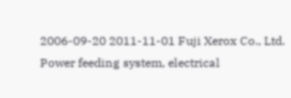2006-09-20 2011-11-01 Fuji Xerox Co., Ltd. Power feeding system, electrical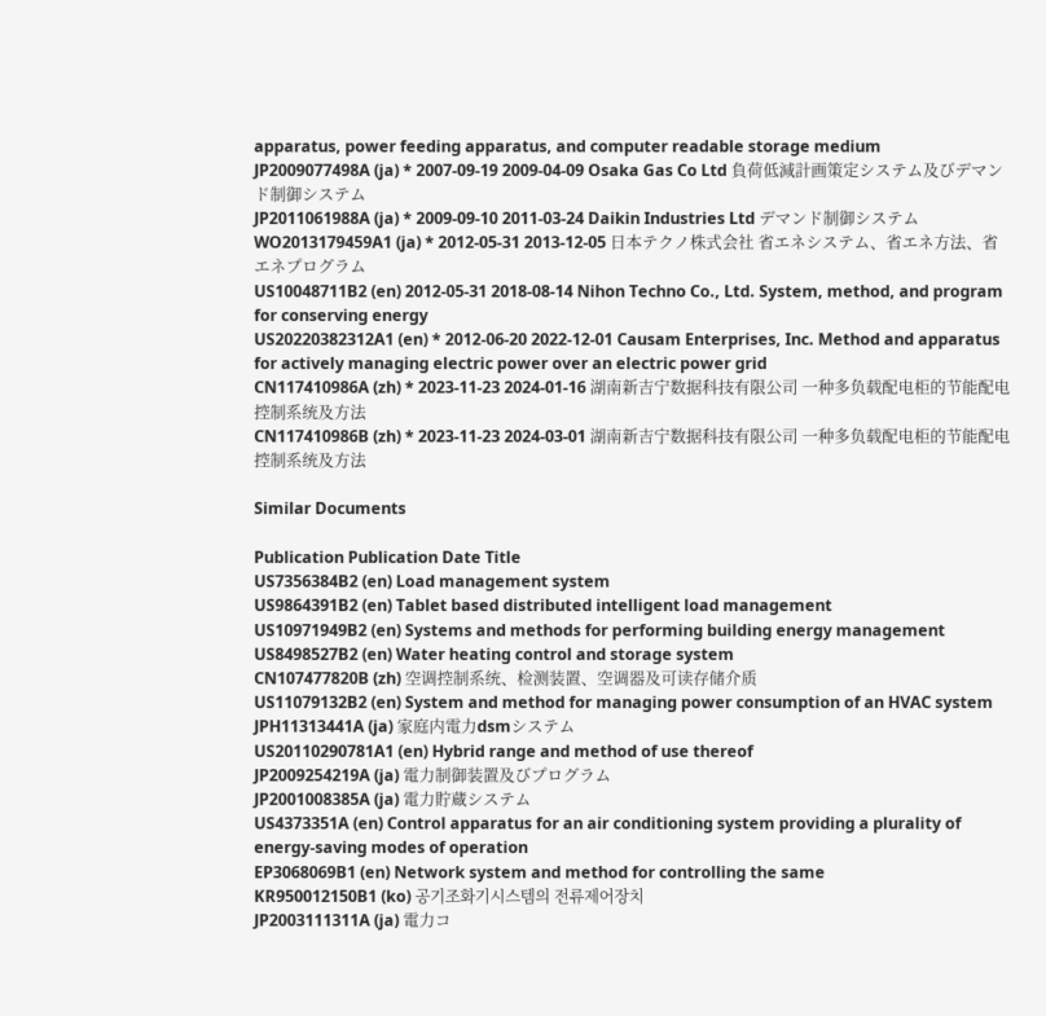apparatus, power feeding apparatus, and computer readable storage medium
JP2009077498A (ja) * 2007-09-19 2009-04-09 Osaka Gas Co Ltd 負荷低減計画策定システム及びデマンド制御システム
JP2011061988A (ja) * 2009-09-10 2011-03-24 Daikin Industries Ltd デマンド制御システム
WO2013179459A1 (ja) * 2012-05-31 2013-12-05 日本テクノ株式会社 省エネシステム、省エネ方法、省エネプログラム
US10048711B2 (en) 2012-05-31 2018-08-14 Nihon Techno Co., Ltd. System, method, and program for conserving energy
US20220382312A1 (en) * 2012-06-20 2022-12-01 Causam Enterprises, Inc. Method and apparatus for actively managing electric power over an electric power grid
CN117410986A (zh) * 2023-11-23 2024-01-16 湖南新吉宁数据科技有限公司 一种多负载配电柜的节能配电控制系统及方法
CN117410986B (zh) * 2023-11-23 2024-03-01 湖南新吉宁数据科技有限公司 一种多负载配电柜的节能配电控制系统及方法

Similar Documents

Publication Publication Date Title
US7356384B2 (en) Load management system
US9864391B2 (en) Tablet based distributed intelligent load management
US10971949B2 (en) Systems and methods for performing building energy management
US8498527B2 (en) Water heating control and storage system
CN107477820B (zh) 空调控制系统、检测装置、空调器及可读存储介质
US11079132B2 (en) System and method for managing power consumption of an HVAC system
JPH11313441A (ja) 家庭内電力dsmシステム
US20110290781A1 (en) Hybrid range and method of use thereof
JP2009254219A (ja) 電力制御装置及びプログラム
JP2001008385A (ja) 電力貯蔵システム
US4373351A (en) Control apparatus for an air conditioning system providing a plurality of energy-saving modes of operation
EP3068069B1 (en) Network system and method for controlling the same
KR950012150B1 (ko) 공기조화기시스템의 전류제어장치
JP2003111311A (ja) 電力コ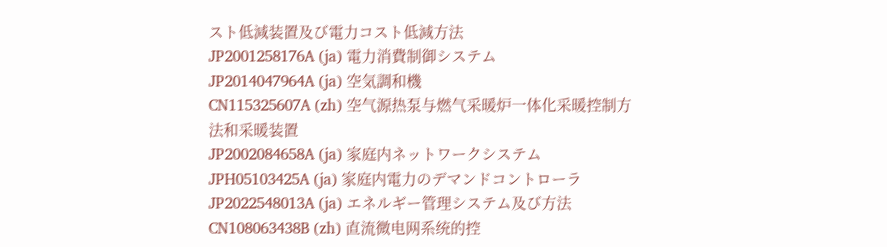スト低減装置及び電力コスト低減方法
JP2001258176A (ja) 電力消費制御システム
JP2014047964A (ja) 空気調和機
CN115325607A (zh) 空气源热泵与燃气采暖炉一体化采暖控制方法和采暖装置
JP2002084658A (ja) 家庭内ネットワークシステム
JPH05103425A (ja) 家庭内電力のデマンドコントローラ
JP2022548013A (ja) エネルギー管理システム及び方法
CN108063438B (zh) 直流微电网系统的控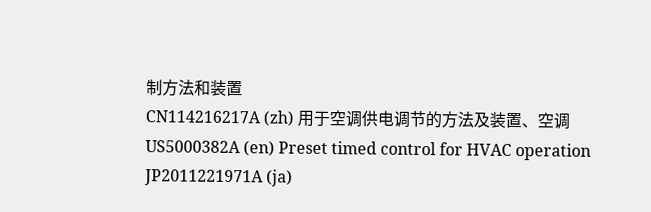制方法和装置
CN114216217A (zh) 用于空调供电调节的方法及装置、空调
US5000382A (en) Preset timed control for HVAC operation
JP2011221971A (ja)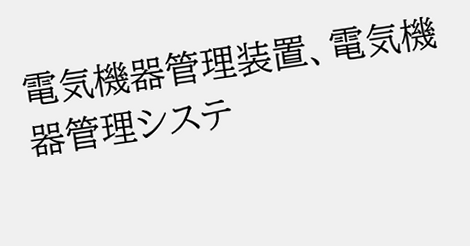電気機器管理装置、電気機器管理システ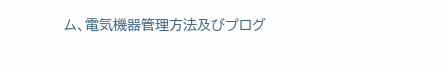ム、電気機器管理方法及びプログ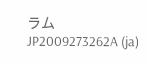ラム
JP2009273262A (ja)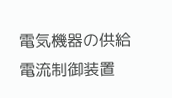電気機器の供給電流制御装置